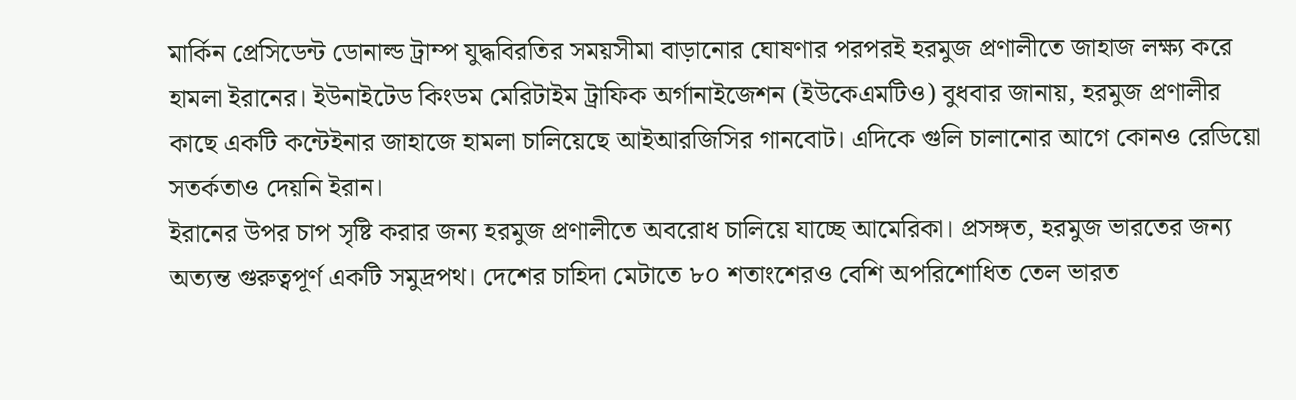মার্কিন প্রেসিডেন্ট ডোনাল্ড ট্রাম্প যুদ্ধবিরতির সময়সীমা বাড়ানোর ঘোষণার পরপরই হরমুজ প্রণালীতে জাহাজ লক্ষ্য করে হামলা ইরানের। ইউনাইটেড কিংডম মেরিটাইম ট্রাফিক অর্গানাইজেশন (ইউকেএমটিও) বুধবার জানায়, হরমুজ প্রণালীর কাছে একটি কন্টেইনার জাহাজে হামলা চালিয়েছে আইআরজিসির গানবোট। এদিকে গুলি চালানোর আগে কোনও রেডিয়ো সতর্কতাও দেয়নি ইরান।
ইরানের উপর চাপ সৃষ্টি করার জন্য হরমুজ প্রণালীতে অবরোধ চালিয়ে যাচ্ছে আমেরিকা। প্রসঙ্গত, হরমুজ ভারতের জন্য অত্যন্ত গুরুত্বপূর্ণ একটি সমুদ্রপথ। দেশের চাহিদা মেটাতে ৮০ শতাংশেরও বেশি অপরিশোধিত তেল ভারত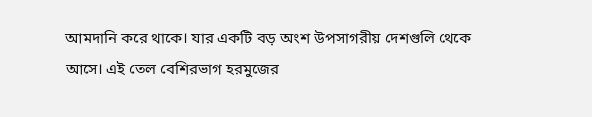আমদানি করে থাকে। যার একটি বড় অংশ উপসাগরীয় দেশগুলি থেকে আসে। এই তেল বেশিরভাগ হরমুজের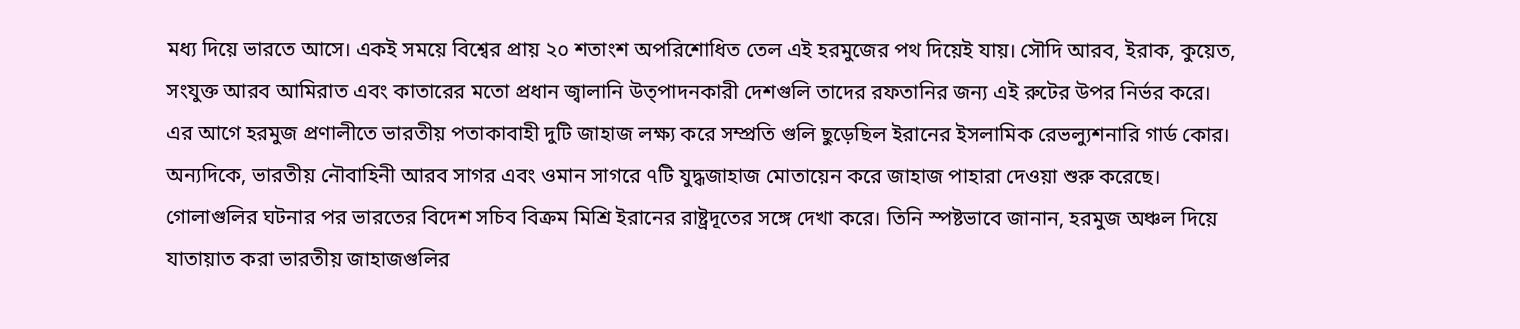মধ্য দিয়ে ভারতে আসে। একই সময়ে বিশ্বের প্রায় ২০ শতাংশ অপরিশোধিত তেল এই হরমুজের পথ দিয়েই যায়। সৌদি আরব, ইরাক, কুয়েত, সংযুক্ত আরব আমিরাত এবং কাতারের মতো প্রধান জ্বালানি উত্পাদনকারী দেশগুলি তাদের রফতানির জন্য এই রুটের উপর নির্ভর করে।
এর আগে হরমুজ প্রণালীতে ভারতীয় পতাকাবাহী দুটি জাহাজ লক্ষ্য করে সম্প্রতি গুলি ছুড়েছিল ইরানের ইসলামিক রেভল্যুশনারি গার্ড কোর। অন্যদিকে, ভারতীয় নৌবাহিনী আরব সাগর এবং ওমান সাগরে ৭টি যুদ্ধজাহাজ মোতায়েন করে জাহাজ পাহারা দেওয়া শুরু করেছে। গোলাগুলির ঘটনার পর ভারতের বিদেশ সচিব বিক্রম মিশ্রি ইরানের রাষ্ট্রদূতের সঙ্গে দেখা করে। তিনি স্পষ্টভাবে জানান, হরমুজ অঞ্চল দিয়ে যাতায়াত করা ভারতীয় জাহাজগুলির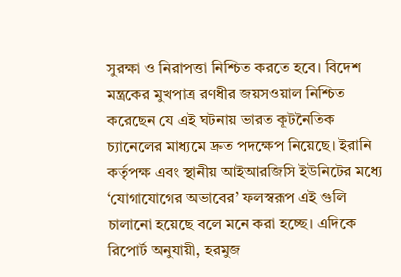সুরক্ষা ও নিরাপত্তা নিশ্চিত করতে হবে। বিদেশ মন্ত্রকের মুখপাত্র রণধীর জয়সওয়াল নিশ্চিত করেছেন যে এই ঘটনায় ভারত কূটনৈতিক চ্যানেলের মাধ্যমে দ্রুত পদক্ষেপ নিয়েছে। ইরানি কর্তৃপক্ষ এবং স্থানীয় আইআরজিসি ইউনিটের মধ্যে ‘যোগাযোগের অভাবের’ ফলস্বরূপ এই গুলি চালানো হয়েছে বলে মনে করা হচ্ছে। এদিকে রিপোর্ট অনুযায়ী, হরমুজ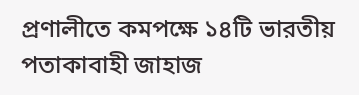প্রণালীতে কমপক্ষে ১৪টি ভারতীয় পতাকাবাহী জাহাজ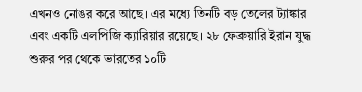এখনও নোঙর করে আছে। এর মধ্যে তিনটি বড় তেলের ট্যাঙ্কার এবং একটি এলপিজি ক্যারিয়ার রয়েছে। ২৮ ফেব্রুয়ারি ইরান যুদ্ধ শুরুর পর থেকে ভারতের ১০টি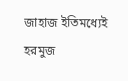জাহাজ ইতিমধ্যেই হরমুজ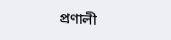প্রণালী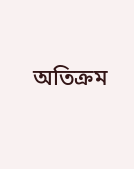অতিক্রম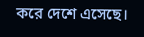করে দেশে এসেছে।